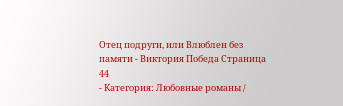Отец подруги, или Влюблен без памяти - Виктория Победа Страница 44
- Категория: Любовные романы /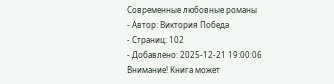Современные любовные романы
- Автор: Виктория Победа
- Страниц: 102
- Добавлено: 2025-12-21 19:00:06
Внимание! Книга может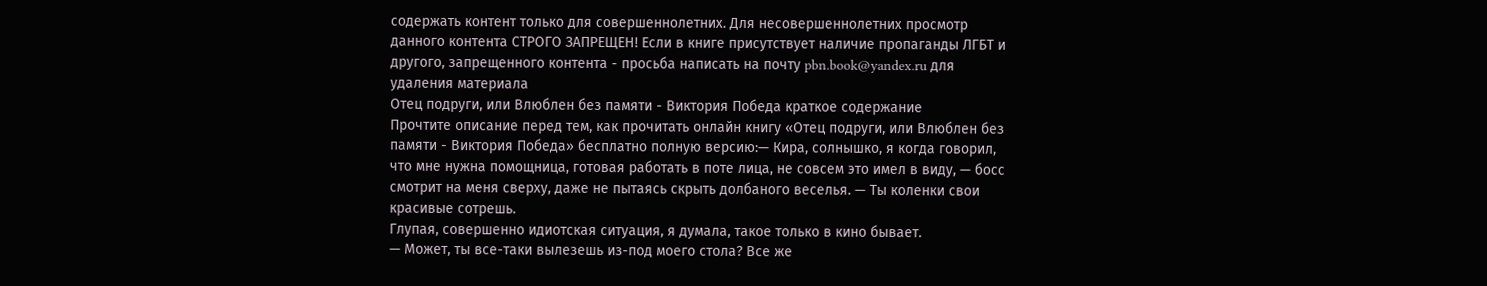содержать контент только для совершеннолетних. Для несовершеннолетних просмотр данного контента СТРОГО ЗАПРЕЩЕН! Если в книге присутствует наличие пропаганды ЛГБТ и другого, запрещенного контента - просьба написать на почту pbn.book@yandex.ru для удаления материала
Отец подруги, или Влюблен без памяти - Виктория Победа краткое содержание
Прочтите описание перед тем, как прочитать онлайн книгу «Отец подруги, или Влюблен без памяти - Виктория Победа» бесплатно полную версию:— Кира, солнышко, я когда говорил, что мне нужна помощница, готовая работать в поте лица, не совсем это имел в виду, — босс смотрит на меня сверху, даже не пытаясь скрыть долбаного веселья. — Ты коленки свои красивые сотрешь.
Глупая, совершенно идиотская ситуация, я думала, такое только в кино бывает.
— Может, ты все-таки вылезешь из-под моего стола? Все же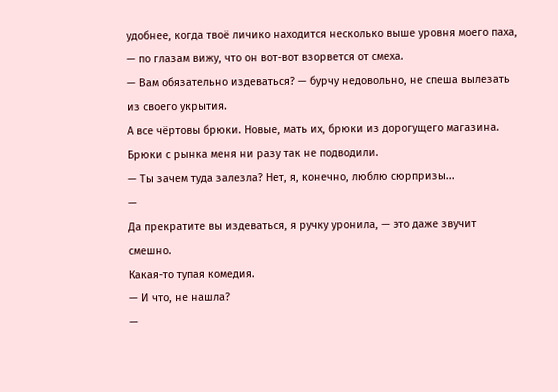удобнее, когда твоё личико находится несколько выше уровня моего паха, — по глазам вижу, что он вот-вот взорвется от смеха.
— Вам обязательно издеваться? — бурчу недовольно, не спеша вылезать из своего укрытия.
А все чёртовы брюки. Новые, мать их, брюки из дорогущего магазина. Брюки с рынка меня ни разу так не подводили.
— Ты зачем туда залезла? Нет, я, конечно, люблю сюрпризы...
—
Да прекратите вы издеваться, я ручку уронила, — это даже звучит смешно.
Какая-то тупая комедия.
— И что, не нашла?
—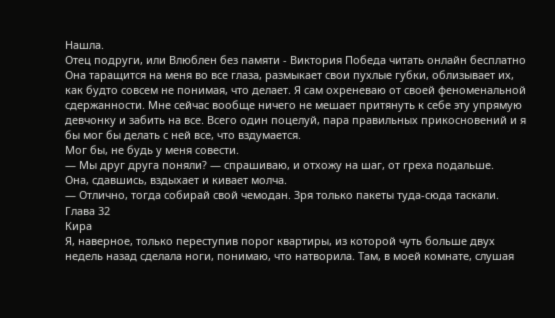Нашла.
Отец подруги, или Влюблен без памяти - Виктория Победа читать онлайн бесплатно
Она таращится на меня во все глаза, размыкает свои пухлые губки, облизывает их, как будто совсем не понимая, что делает. Я сам охреневаю от своей феноменальной сдержанности. Мне сейчас вообще ничего не мешает притянуть к себе эту упрямую девчонку и забить на все. Всего один поцелуй, пара правильных прикосновений и я бы мог бы делать с ней все, что вздумается.
Мог бы, не будь у меня совести.
— Мы друг друга поняли? — спрашиваю, и отхожу на шаг, от греха подальше.
Она, сдавшись, вздыхает и кивает молча.
— Отлично, тогда собирай свой чемодан. Зря только пакеты туда-сюда таскали.
Глава 32
Кира
Я, наверное, только переступив порог квартиры, из которой чуть больше двух недель назад сделала ноги, понимаю, что натворила. Там, в моей комнате, слушая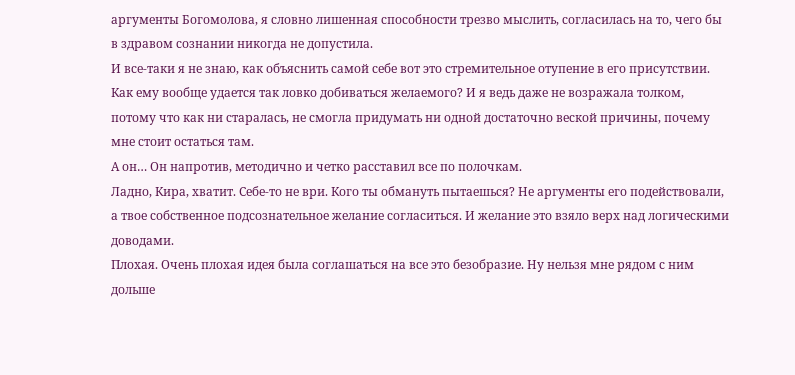аргументы Богомолова, я словно лишенная способности трезво мыслить, согласилась на то, чего бы в здравом сознании никогда не допустила.
И все-таки я не знаю, как объяснить самой себе вот это стремительное отупение в его присутствии. Как ему вообще удается так ловко добиваться желаемого? И я ведь даже не возражала толком, потому что как ни старалась, не смогла придумать ни одной достаточно веской причины, почему мне стоит остаться там.
А он… Он напротив, методично и четко расставил все по полочкам.
Ладно, Кира, хватит. Себе-то не ври. Кого ты обмануть пытаешься? Не аргументы его подействовали, а твое собственное подсознательное желание согласиться. И желание это взяло верх над логическими доводами.
Плохая. Очень плохая идея была соглашаться на все это безобразие. Ну нельзя мне рядом с ним дольше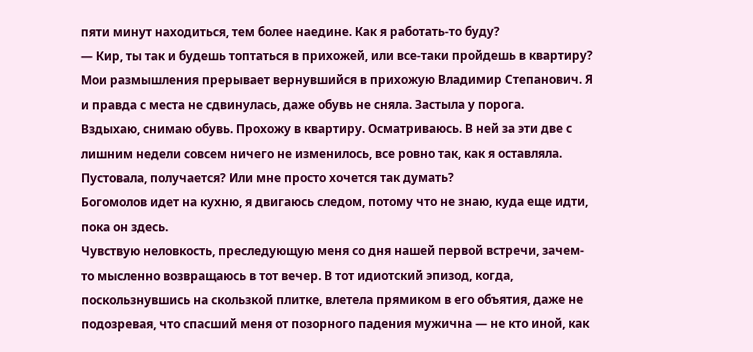пяти минут находиться, тем более наедине. Как я работать-то буду?
— Кир, ты так и будешь топтаться в прихожей, или все-таки пройдешь в квартиру?
Мои размышления прерывает вернувшийся в прихожую Владимир Степанович. Я и правда с места не сдвинулась, даже обувь не сняла. Застыла у порога.
Вздыхаю, снимаю обувь. Прохожу в квартиру. Осматриваюсь. В ней за эти две с лишним недели совсем ничего не изменилось, все ровно так, как я оставляла. Пустовала, получается? Или мне просто хочется так думать?
Богомолов идет на кухню, я двигаюсь следом, потому что не знаю, куда еще идти, пока он здесь.
Чувствую неловкость, преследующую меня со дня нашей первой встречи, зачем-то мысленно возвращаюсь в тот вечер. В тот идиотский эпизод, когда, поскользнувшись на скользкой плитке, влетела прямиком в его объятия, даже не подозревая, что спасший меня от позорного падения мужична — не кто иной, как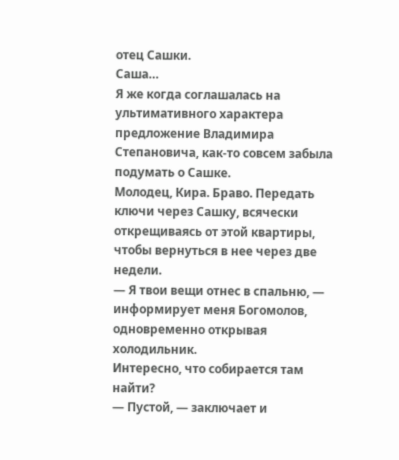отец Сашки.
Саша…
Я же когда соглашалась на ультимативного характера предложение Владимира Степановича, как-то совсем забыла подумать о Сашке.
Молодец, Кира. Браво. Передать ключи через Сашку, всячески открещиваясь от этой квартиры, чтобы вернуться в нее через две недели.
— Я твои вещи отнес в спальню, — информирует меня Богомолов, одновременно открывая холодильник.
Интересно, что собирается там найти?
— Пустой, — заключает и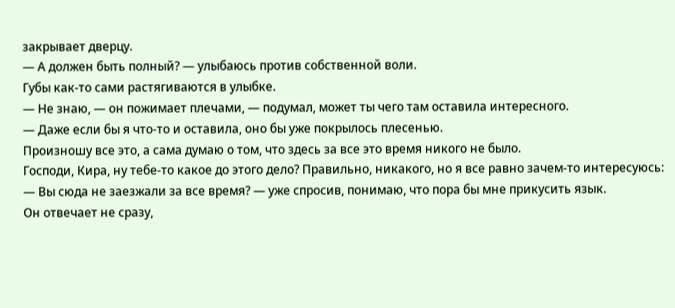закрывает дверцу.
— А должен быть полный? — улыбаюсь против собственной воли.
Губы как-то сами растягиваются в улыбке.
— Не знаю, — он пожимает плечами, — подумал, может ты чего там оставила интересного.
— Даже если бы я что-то и оставила, оно бы уже покрылось плесенью.
Произношу все это, а сама думаю о том, что здесь за все это время никого не было.
Господи, Кира, ну тебе-то какое до этого дело? Правильно, никакого, но я все равно зачем-то интересуюсь:
— Вы сюда не заезжали за все время? — уже спросив, понимаю, что пора бы мне прикусить язык.
Он отвечает не сразу,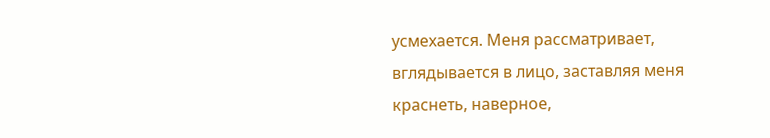усмехается. Меня рассматривает, вглядывается в лицо, заставляя меня краснеть, наверное,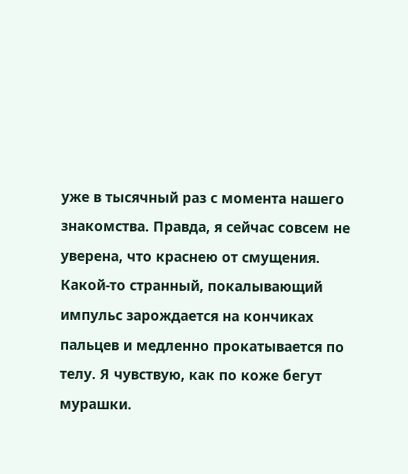уже в тысячный раз с момента нашего знакомства. Правда, я сейчас совсем не уверена, что краснею от смущения.
Какой-то странный, покалывающий импульс зарождается на кончиках пальцев и медленно прокатывается по телу. Я чувствую, как по коже бегут мурашки.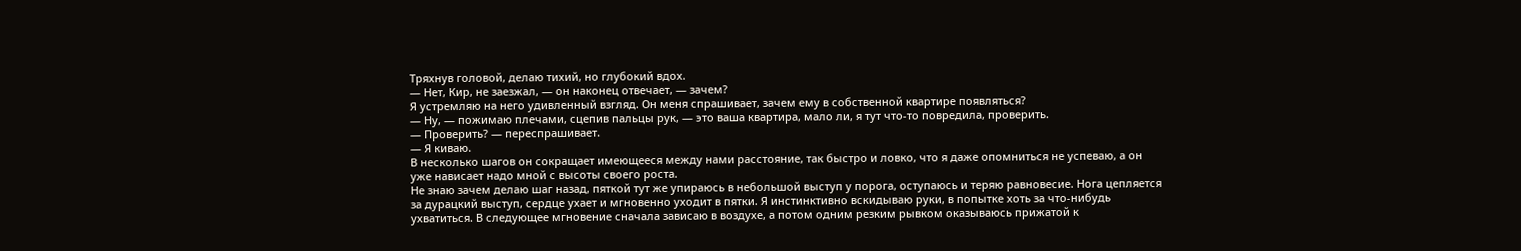Тряхнув головой, делаю тихий, но глубокий вдох.
— Нет, Кир, не заезжал, — он наконец отвечает, — зачем?
Я устремляю на него удивленный взгляд. Он меня спрашивает, зачем ему в собственной квартире появляться?
— Ну, — пожимаю плечами, сцепив пальцы рук, — это ваша квартира, мало ли, я тут что-то повредила, проверить.
— Проверить? — переспрашивает.
— Я киваю.
В несколько шагов он сокращает имеющееся между нами расстояние, так быстро и ловко, что я даже опомниться не успеваю, а он уже нависает надо мной с высоты своего роста.
Не знаю зачем делаю шаг назад, пяткой тут же упираюсь в небольшой выступ у порога, оступаюсь и теряю равновесие. Нога цепляется за дурацкий выступ, сердце ухает и мгновенно уходит в пятки. Я инстинктивно вскидываю руки, в попытке хоть за что-нибудь ухватиться. В следующее мгновение сначала зависаю в воздухе, а потом одним резким рывком оказываюсь прижатой к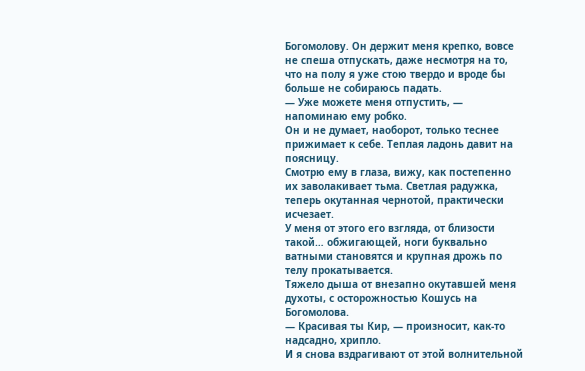Богомолову. Он держит меня крепко, вовсе не спеша отпускать, даже несмотря на то, что на полу я уже стою твердо и вроде бы больше не собираюсь падать.
— Уже можете меня отпустить, — напоминаю ему робко.
Он и не думает, наоборот, только теснее прижимает к себе. Теплая ладонь давит на поясницу.
Смотрю ему в глаза, вижу, как постепенно их заволакивает тьма. Светлая радужка, теперь окутанная чернотой, практически исчезает.
У меня от этого его взгляда, от близости такой… обжигающей, ноги буквально ватными становятся и крупная дрожь по телу прокатывается.
Тяжело дыша от внезапно окутавшей меня духоты, с осторожностью Кошусь на Богомолова.
— Красивая ты Кир, — произносит, как-то надсадно, хрипло.
И я снова вздрагивают от этой волнительной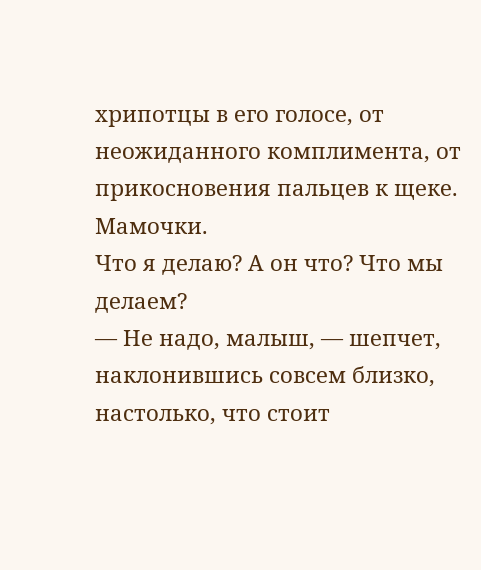хрипотцы в его голосе, от неожиданного комплимента, от прикосновения пальцев к щеке. Мамочки.
Что я делаю? А он что? Что мы делаем?
— Не надо, малыш, — шепчет, наклонившись совсем близко, настолько, что стоит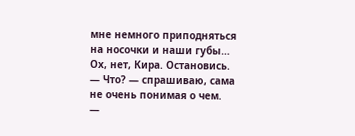мне немного приподняться на носочки и наши губы…
Ох, нет, Кира. Остановись.
— Что? — спрашиваю, сама не очень понимая о чем.
—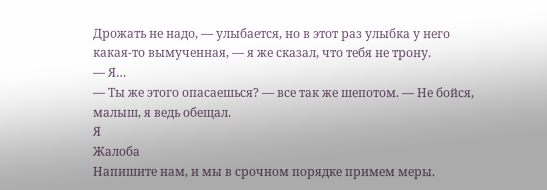Дрожать не надо, — улыбается, но в этот раз улыбка у него какая-то вымученная, — я же сказал, что тебя не трону.
— Я…
— Ты же этого опасаешься? — все так же шепотом. — Не бойся, малыш, я ведь обещал.
Я
Жалоба
Напишите нам, и мы в срочном порядке примем меры.